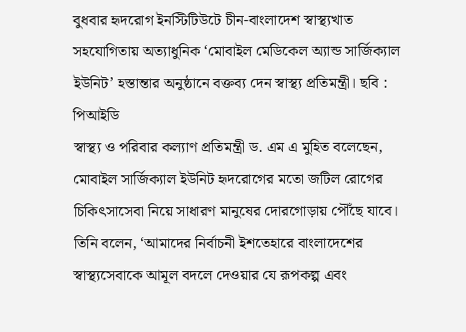বুধবার হৃদরোগ ইনস্টিটিউটে চীন-বাংলাদেশ স্বাস্থ্যখাত সহযোগিতায় অত্যাধুনিক ‘মোবাইল মেডিকেল অ্যান্ড সার্জিক্যাল ইউনিট’ হস্তান্তার অনুষ্ঠানে বক্তব্য দেন স্বাস্থ্য প্রতিমন্ত্রী। ছবি : পিআইডি
স্বাস্থ্য ও পরিবার কল্যাণ প্রতিমন্ত্রী ড. এম এ মুহিত বলেছেন, মোবাইল সার্জিক্যাল ইউনিট হৃদরোগের মতো জটিল রোগের চিকিৎসাসেবা নিয়ে সাধারণ মানুষের দোরগোড়ায় পৌঁছে যাবে।
তিনি বলেন, ‘আমাদের নির্বাচনী ইশতেহারে বাংলাদেশের স্বাস্থ্যসেবাকে আমূল বদলে দেওয়ার যে রূপকল্প এবং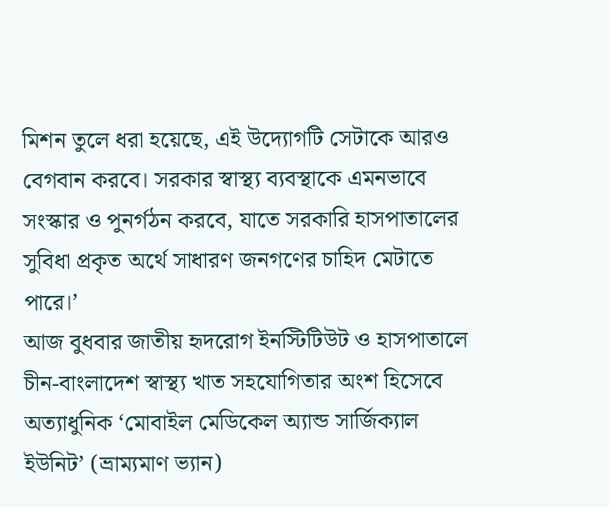মিশন তুলে ধরা হয়েছে, এই উদ্যোগটি সেটাকে আরও বেগবান করবে। সরকার স্বাস্থ্য ব্যবস্থাকে এমনভাবে সংস্কার ও পুনর্গঠন করবে, যাতে সরকারি হাসপাতালের সুবিধা প্রকৃত অর্থে সাধারণ জনগণের চাহিদ মেটাতে পারে।’
আজ বুধবার জাতীয় হৃদরোগ ইনস্টিটিউট ও হাসপাতালে চীন-বাংলাদেশ স্বাস্থ্য খাত সহযোগিতার অংশ হিসেবে অত্যাধুনিক ‘মোবাইল মেডিকেল অ্যান্ড সার্জিক্যাল ইউনিট’ (ভ্রাম্যমাণ ভ্যান)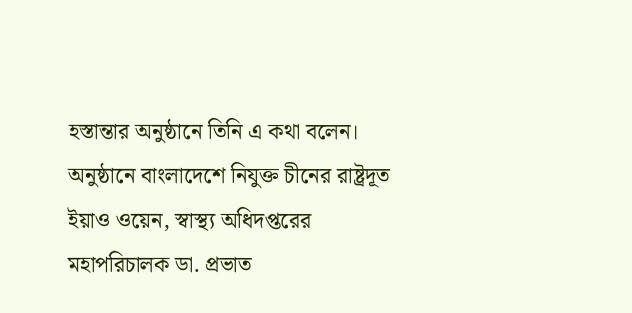হস্তান্তার অনুষ্ঠানে তিনি এ কথা বলেন।
অনুষ্ঠানে বাংলাদেশে নিযুক্ত চীনের রাষ্ট্রদূত ইয়াও ওয়েন, স্বাস্থ্য অধিদপ্তরের মহাপরিচালক ডা. প্রভাত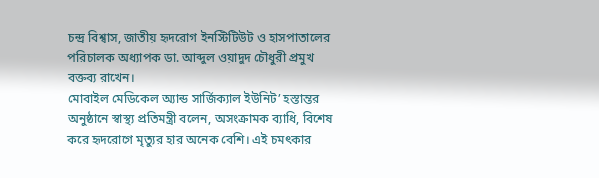চন্দ্র বিশ্বাস, জাতীয় হৃদরোগ ইনস্টিটিউট ও হাসপাতালের পরিচালক অধ্যাপক ডা. আব্দুল ওয়াদুদ চৌধুরী প্রমুখ বক্তব্য রাখেন।
মোবাইল মেডিকেল অ্যান্ড সার্জিক্যাল ইউনিট’ হস্তান্তর অনুষ্ঠানে স্বাস্থ্য প্রতিমন্ত্রী বলেন, অসংক্রামক ব্যাধি, বিশেষ করে হৃদরোগে মৃত্যুর হার অনেক বেশি। এই চমৎকার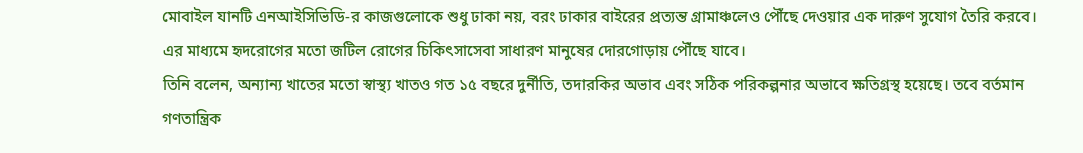মোবাইল যানটি এনআইসিভিডি-র কাজগুলোকে শুধু ঢাকা নয়, বরং ঢাকার বাইরের প্রত্যন্ত গ্রামাঞ্চলেও পৌঁছে দেওয়ার এক দারুণ সুযোগ তৈরি করবে। এর মাধ্যমে হৃদরোগের মতো জটিল রোগের চিকিৎসাসেবা সাধারণ মানুষের দোরগোড়ায় পৌঁছে যাবে।
তিনি বলেন, অন্যান্য খাতের মতো স্বাস্থ্য খাতও গত ১৫ বছরে দুর্নীতি, তদারকির অভাব এবং সঠিক পরিকল্পনার অভাবে ক্ষতিগ্রস্থ হয়েছে। তবে বর্তমান গণতান্ত্রিক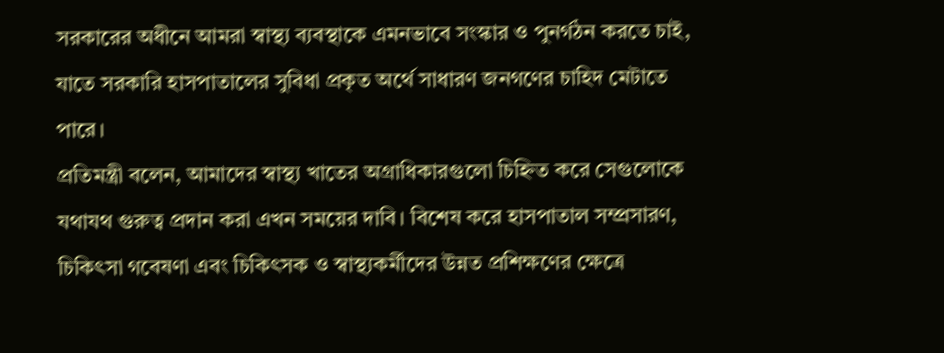সরকারের অধীনে আমরা স্বাস্থ্য ব্যবস্থাকে এমনভাবে সংস্কার ও পুনর্গঠন করতে চাই, যাতে সরকারি হাসপাতালের সুবিধা প্রকৃত অর্থে সাধারণ জনগণের চাহিদ মেটাতে পারে।
প্রতিমন্ত্রী বলেন, আমাদের স্বাস্থ্য খাতের অগ্রাধিকারগুলো চিহ্নিত করে সেগুলোকে যথাযথ গুরুত্ব প্রদান করা এখন সময়ের দাবি। বিশেষ করে হাসপাতাল সম্প্রসারণ, চিকিৎসা গবেষণা এবং চিকিৎসক ও স্বাস্থ্যকর্মীদের উন্নত প্রশিক্ষণের ক্ষেত্রে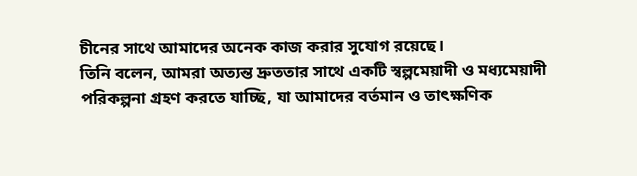চীনের সাথে আমাদের অনেক কাজ করার সুযোগ রয়েছে।
তিনি বলেন, আমরা অত্যন্ত দ্রুততার সাথে একটি স্বল্পমেয়াদী ও মধ্যমেয়াদী পরিকল্পনা গ্রহণ করতে যাচ্ছি, যা আমাদের বর্তমান ও তাৎক্ষণিক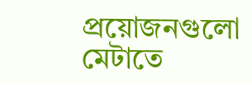প্রয়োজনগুলো মেটাতে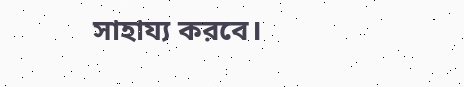সাহায্য করবে।